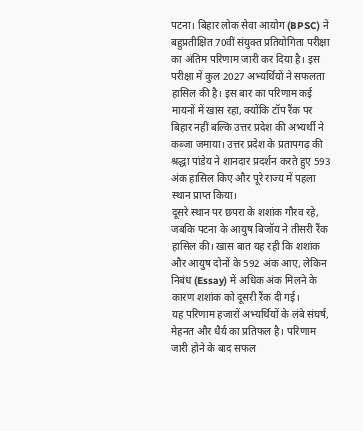पटना। बिहार लोक सेवा आयोग (BPSC) ने बहुप्रतीक्षित 70वीं संयुक्त प्रतियोगिता परीक्षा का अंतिम परिणाम जारी कर दिया है। इस परीक्षा में कुल 2027 अभ्यर्थियों ने सफलता हासिल की है। इस बार का परिणाम कई मायनों में खास रहा, क्योंकि टॉप रैंक पर बिहार नहीं बल्कि उत्तर प्रदेश की अभ्यर्थी ने कब्जा जमाया। उत्तर प्रदेश के प्रतापगढ़ की श्रद्धा पांडेय ने शानदार प्रदर्शन करते हुए 593 अंक हासिल किए और पूरे राज्य में पहला स्थान प्राप्त किया।
दूसरे स्थान पर छपरा के शशांक गौरव रहे, जबकि पटना के आयुष बिजॉय ने तीसरी रैंक हासिल की। खास बात यह रही कि शशांक और आयुष दोनों के 592 अंक आए, लेकिन निबंध (Essay) में अधिक अंक मिलने के कारण शशांक को दूसरी रैंक दी गई।
यह परिणाम हजारों अभ्यर्थियों के लंबे संघर्ष, मेहनत और धैर्य का प्रतिफल है। परिणाम जारी होने के बाद सफल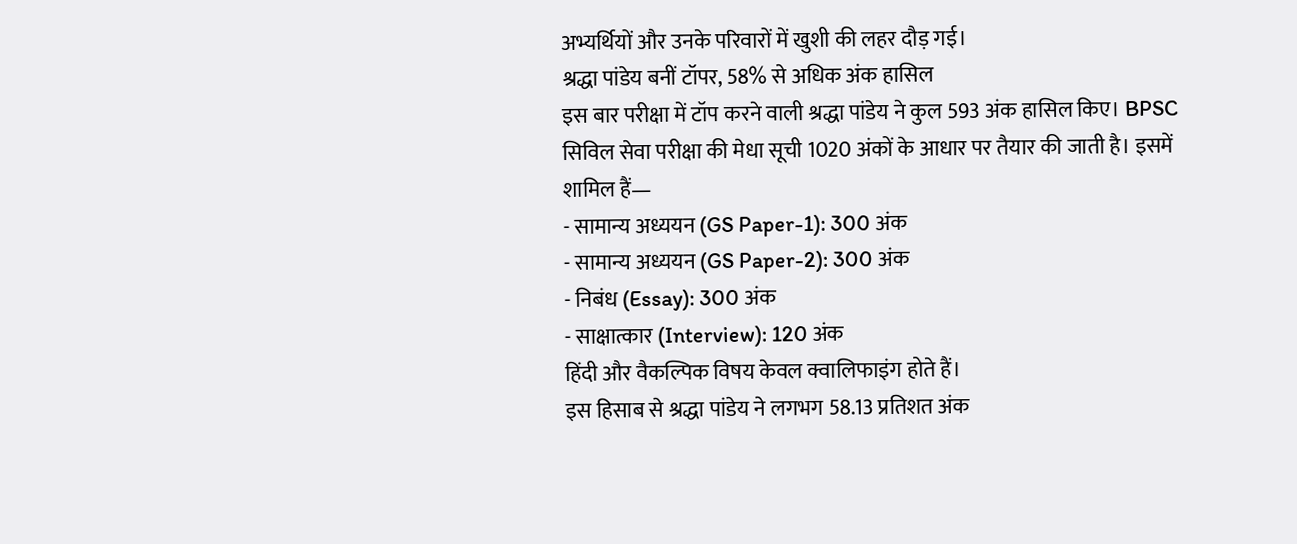अभ्यर्थियों और उनके परिवारों में खुशी की लहर दौड़ गई।
श्रद्धा पांडेय बनीं टॉपर, 58% से अधिक अंक हासिल
इस बार परीक्षा में टॉप करने वाली श्रद्धा पांडेय ने कुल 593 अंक हासिल किए। BPSC सिविल सेवा परीक्षा की मेधा सूची 1020 अंकों के आधार पर तैयार की जाती है। इसमें शामिल हैं—
- सामान्य अध्ययन (GS Paper-1): 300 अंक
- सामान्य अध्ययन (GS Paper-2): 300 अंक
- निबंध (Essay): 300 अंक
- साक्षात्कार (Interview): 120 अंक
हिंदी और वैकल्पिक विषय केवल क्वालिफाइंग होते हैं।
इस हिसाब से श्रद्धा पांडेय ने लगभग 58.13 प्रतिशत अंक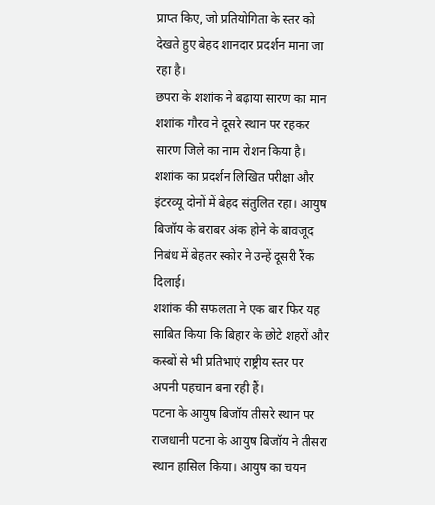प्राप्त किए, जो प्रतियोगिता के स्तर को देखते हुए बेहद शानदार प्रदर्शन माना जा रहा है।
छपरा के शशांक ने बढ़ाया सारण का मान
शशांक गौरव ने दूसरे स्थान पर रहकर सारण जिले का नाम रोशन किया है। शशांक का प्रदर्शन लिखित परीक्षा और इंटरव्यू दोनों में बेहद संतुलित रहा। आयुष बिजॉय के बराबर अंक होने के बावजूद निबंध में बेहतर स्कोर ने उन्हें दूसरी रैंक दिलाई।
शशांक की सफलता ने एक बार फिर यह साबित किया कि बिहार के छोटे शहरों और कस्बों से भी प्रतिभाएं राष्ट्रीय स्तर पर अपनी पहचान बना रही हैं।
पटना के आयुष बिजॉय तीसरे स्थान पर
राजधानी पटना के आयुष बिजॉय ने तीसरा स्थान हासिल किया। आयुष का चयन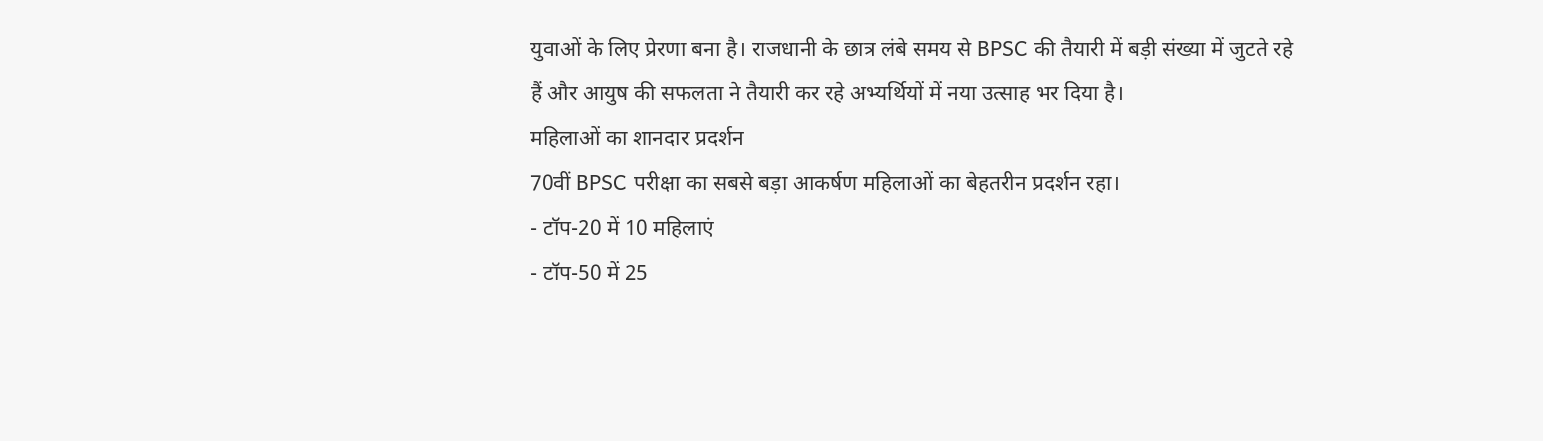युवाओं के लिए प्रेरणा बना है। राजधानी के छात्र लंबे समय से BPSC की तैयारी में बड़ी संख्या में जुटते रहे हैं और आयुष की सफलता ने तैयारी कर रहे अभ्यर्थियों में नया उत्साह भर दिया है।
महिलाओं का शानदार प्रदर्शन
70वीं BPSC परीक्षा का सबसे बड़ा आकर्षण महिलाओं का बेहतरीन प्रदर्शन रहा।
- टॉप-20 में 10 महिलाएं
- टॉप-50 में 25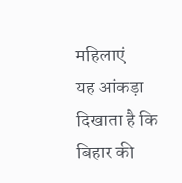महिलाएं
यह आंकड़ा दिखाता है कि बिहार की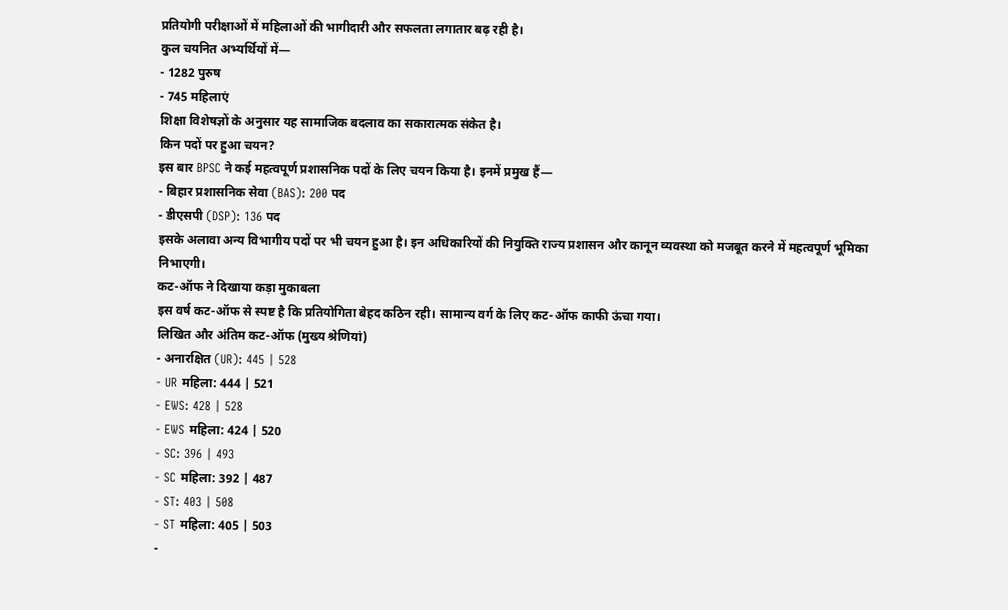प्रतियोगी परीक्षाओं में महिलाओं की भागीदारी और सफलता लगातार बढ़ रही है।
कुल चयनित अभ्यर्थियों में—
- 1282 पुरुष
- 745 महिलाएं
शिक्षा विशेषज्ञों के अनुसार यह सामाजिक बदलाव का सकारात्मक संकेत है।
किन पदों पर हुआ चयन?
इस बार BPSC ने कई महत्वपूर्ण प्रशासनिक पदों के लिए चयन किया है। इनमें प्रमुख हैं—
- बिहार प्रशासनिक सेवा (BAS): 200 पद
- डीएसपी (DSP): 136 पद
इसके अलावा अन्य विभागीय पदों पर भी चयन हुआ है। इन अधिकारियों की नियुक्ति राज्य प्रशासन और कानून व्यवस्था को मजबूत करने में महत्वपूर्ण भूमिका निभाएगी।
कट-ऑफ ने दिखाया कड़ा मुकाबला
इस वर्ष कट-ऑफ से स्पष्ट है कि प्रतियोगिता बेहद कठिन रही। सामान्य वर्ग के लिए कट-ऑफ काफी ऊंचा गया।
लिखित और अंतिम कट-ऑफ (मुख्य श्रेणियां)
- अनारक्षित (UR): 445 | 528
- UR महिला: 444 | 521
- EWS: 428 | 528
- EWS महिला: 424 | 520
- SC: 396 | 493
- SC महिला: 392 | 487
- ST: 403 | 508
- ST महिला: 405 | 503
-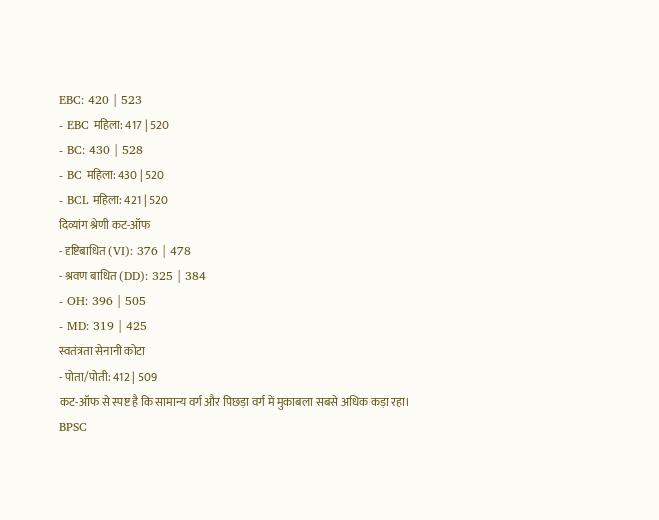EBC: 420 | 523
- EBC महिला: 417 | 520
- BC: 430 | 528
- BC महिला: 430 | 520
- BCL महिला: 421 | 520
दिव्यांग श्रेणी कट-ऑफ
- दृष्टिबाधित (VI): 376 | 478
- श्रवण बाधित (DD): 325 | 384
- OH: 396 | 505
- MD: 319 | 425
स्वतंत्रता सेनानी कोटा
- पोता/पोती: 412 | 509
कट-ऑफ से स्पष्ट है कि सामान्य वर्ग और पिछड़ा वर्ग में मुकाबला सबसे अधिक कड़ा रहा।
BPSC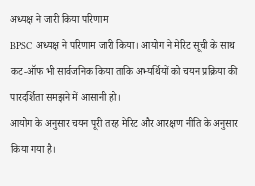अध्यक्ष ने जारी किया परिणाम
BPSC अध्यक्ष ने परिणाम जारी किया। आयोग ने मेरिट सूची के साथ कट-ऑफ भी सार्वजनिक किया ताकि अभ्यर्थियों को चयन प्रक्रिया की पारदर्शिता समझने में आसानी हो।
आयोग के अनुसार चयन पूरी तरह मेरिट और आरक्षण नीति के अनुसार किया गया है।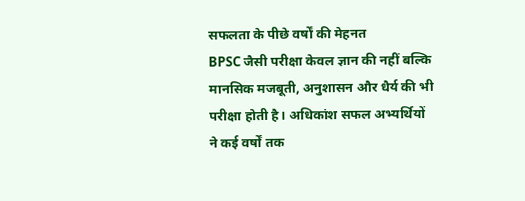सफलता के पीछे वर्षों की मेहनत
BPSC जैसी परीक्षा केवल ज्ञान की नहीं बल्कि मानसिक मजबूती, अनुशासन और धैर्य की भी परीक्षा होती है। अधिकांश सफल अभ्यर्थियों ने कई वर्षों तक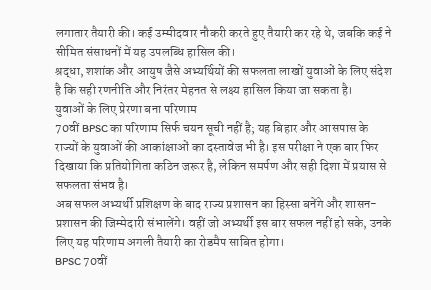लगातार तैयारी की। कई उम्मीदवार नौकरी करते हुए तैयारी कर रहे थे, जबकि कई ने सीमित संसाधनों में यह उपलब्धि हासिल की।
श्रद्धा, शशांक और आयुष जैसे अभ्यर्थियों की सफलता लाखों युवाओं के लिए संदेश है कि सही रणनीति और निरंतर मेहनत से लक्ष्य हासिल किया जा सकता है।
युवाओं के लिए प्रेरणा बना परिणाम
70वीं BPSC का परिणाम सिर्फ चयन सूची नहीं है; यह बिहार और आसपास के राज्यों के युवाओं की आकांक्षाओं का दस्तावेज भी है। इस परीक्षा ने एक बार फिर दिखाया कि प्रतियोगिता कठिन जरूर है, लेकिन समर्पण और सही दिशा में प्रयास से सफलता संभव है।
अब सफल अभ्यर्थी प्रशिक्षण के बाद राज्य प्रशासन का हिस्सा बनेंगे और शासन-प्रशासन की जिम्मेदारी संभालेंगे। वहीं जो अभ्यर्थी इस बार सफल नहीं हो सके, उनके लिए यह परिणाम अगली तैयारी का रोडमैप साबित होगा।
BPSC 70वीं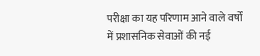परीक्षा का यह परिणाम आने वाले वर्षों में प्रशासनिक सेवाओं की नई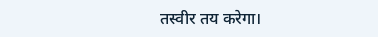तस्वीर तय करेगा।